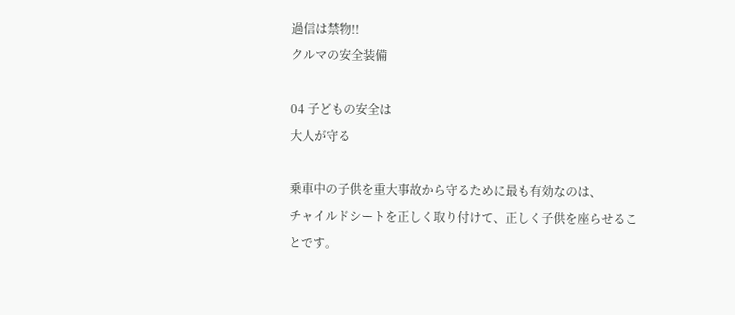過信は禁物!!
クルマの安全装備

04 子どもの安全は
大人が守る

乗車中の子供を重大事故から守るために最も有効なのは、
チャイルドシートを正しく取り付けて、正しく子供を座らせることです。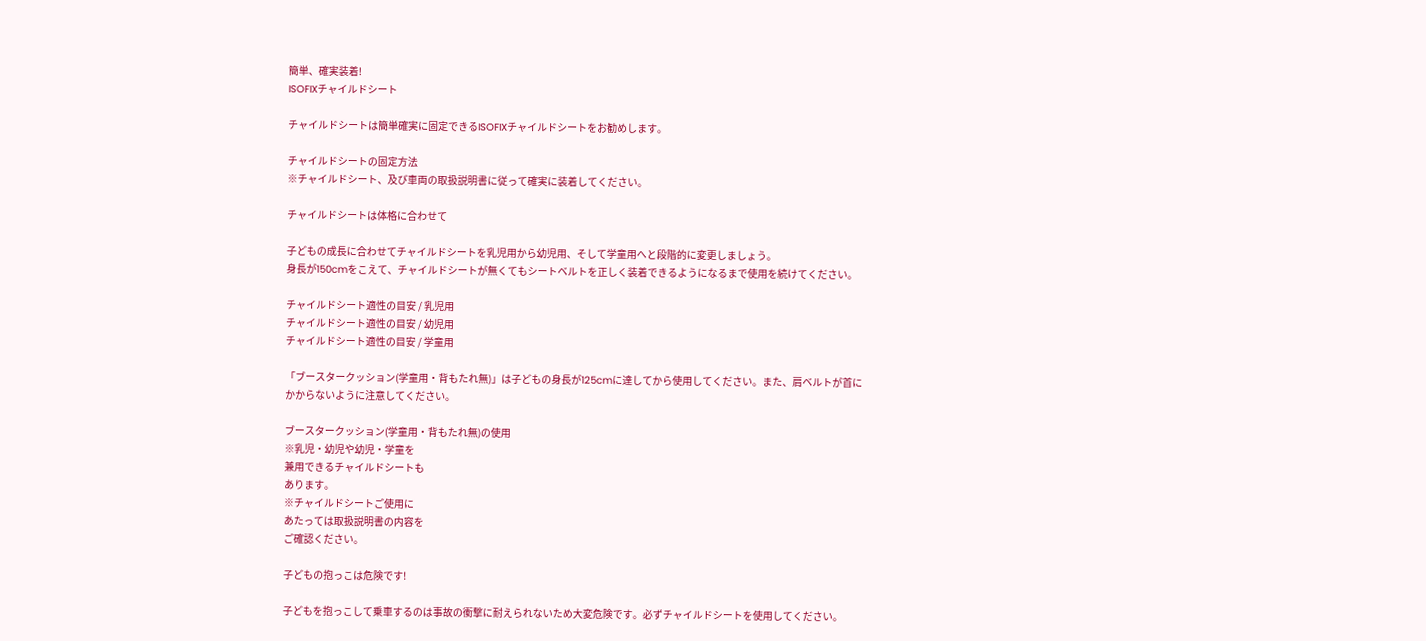簡単、確実装着!
ISOFIXチャイルドシート

チャイルドシートは簡単確実に固定できるISOFIXチャイルドシートをお勧めします。

チャイルドシートの固定方法
※チャイルドシート、及び⾞両の取扱説明書に従って確実に装着してください。

チャイルドシートは体格に合わせて

子どもの成長に合わせてチャイルドシートを乳児用から幼児用、そして学童用へと段階的に変更しましょう。
身長が150cmをこえて、チャイルドシートが無くてもシートベルトを正しく装着できるようになるまで使用を続けてください。

チャイルドシート適性の目安 / 乳児用
チャイルドシート適性の目安 / 幼児用
チャイルドシート適性の目安 / 学童用

「ブースタークッション(学童用・背もたれ無)」は子どもの身長が125cmに達してから使用してください。また、肩ベルトが首にかからないように注意してください。

ブースタークッション(学童用・背もたれ無)の使用
※乳児・幼児や幼児・学童を
兼用できるチャイルドシートも
あります。
※チャイルドシートご使用に
あたっては取扱説明書の内容を
ご確認ください。

子どもの抱っこは危険です!

子どもを抱っこして乗車するのは事故の衝撃に耐えられないため大変危険です。必ずチャイルドシートを使用してください。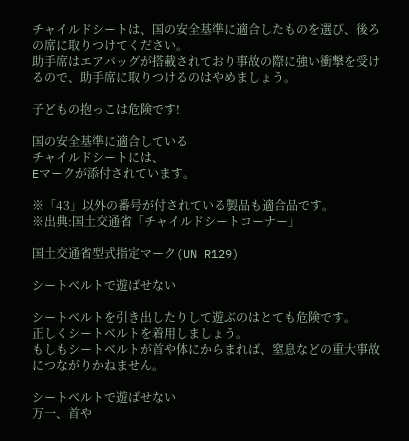チャイルドシートは、国の安全基準に適合したものを選び、後ろの席に取りつけてください。
助手席はエアバッグが搭載されており事故の際に強い衝撃を受けるので、助手席に取りつけるのはやめましょう。

子どもの抱っこは危険です!

国の安全基準に適合している
チャイルドシートには、
Eマークが添付されています。

※「43」以外の番号が付されている製品も適合品です。
※出典:国土交通省「チャイルドシートコーナー」

国土交通省型式指定マーク(UN R129)

シートベルトで遊ばせない

シートベルトを引き出したりして遊ぶのはとても危険です。
正しくシートベルトを着用しましょう。
もしもシートベルトが首や体にからまれば、窒息などの重大事故につながりかねません。

シートベルトで遊ばせない
万一、首や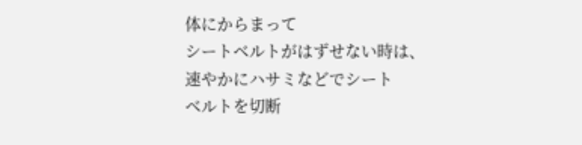体にからまって
シートベルトがはずせない時は、
速やかにハサミなどでシート
ベルトを切断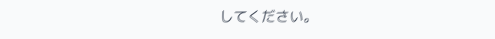してください。